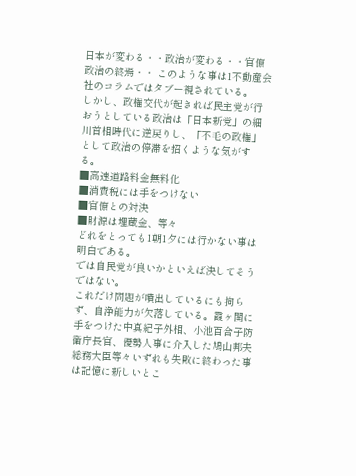日本が変わる・・政治が変わる・・官僚政治の終焉・・ このような事は1不動産会社のコラムではタブー視されている。
しかし、政権交代が起きれば民主党が行おうとしている政治は「日本新党」の細川首相時代に逆戻りし、「不毛の政権」として政治の停滞を招くような気がする。
■高速道路料金無料化
■消費税には手をつけない
■官僚との対決
■財源は埋蔵金、等々
どれをとっても1朝1夕には行かない事は明白である。
では自民党が良いかといえば決してそうではない。
これだけ問題が噴出しているにも拘らず、自浄能力が欠落している。霞ヶ関に手をつけた中真紀子外相、小池百合子防衛庁長官、優勢人事に介入した鳩山邦夫総務大臣等々いずれも失敗に終わった事は記憶に新しいとこ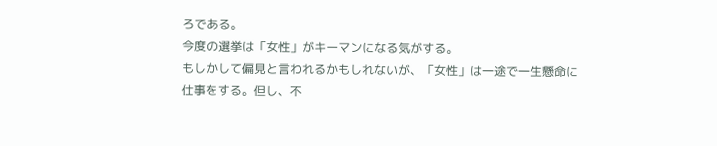ろである。
今度の選挙は「女性」がキーマンになる気がする。
もしかして偏見と言われるかもしれないが、「女性」は一途で一生懸命に仕事をする。但し、不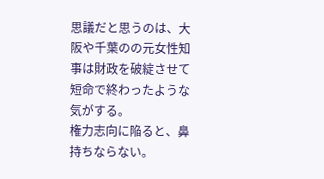思議だと思うのは、大阪や千葉のの元女性知事は財政を破綻させて短命で終わったような気がする。
権力志向に陥ると、鼻持ちならない。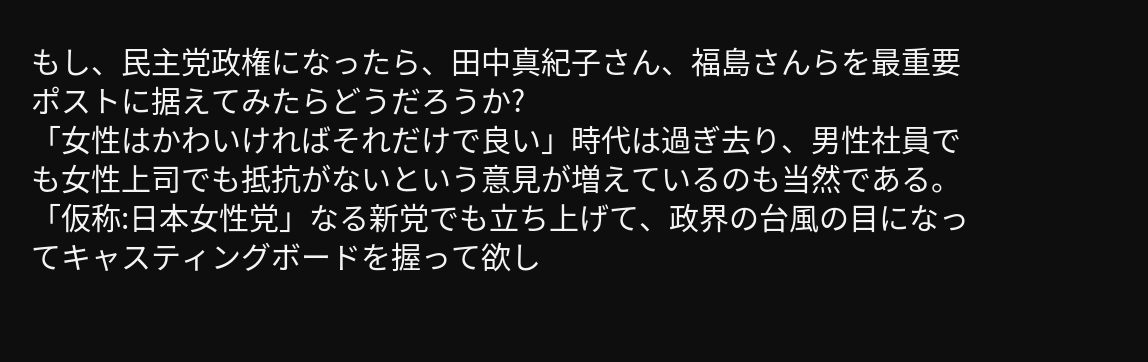もし、民主党政権になったら、田中真紀子さん、福島さんらを最重要ポストに据えてみたらどうだろうか?
「女性はかわいければそれだけで良い」時代は過ぎ去り、男性社員でも女性上司でも抵抗がないという意見が増えているのも当然である。
「仮称:日本女性党」なる新党でも立ち上げて、政界の台風の目になってキャスティングボードを握って欲し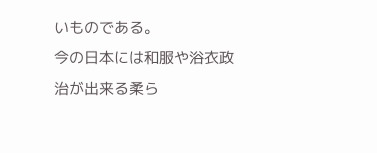いものである。
今の日本には和服や浴衣政治が出来る柔ら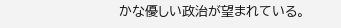かな優しい政治が望まれている。